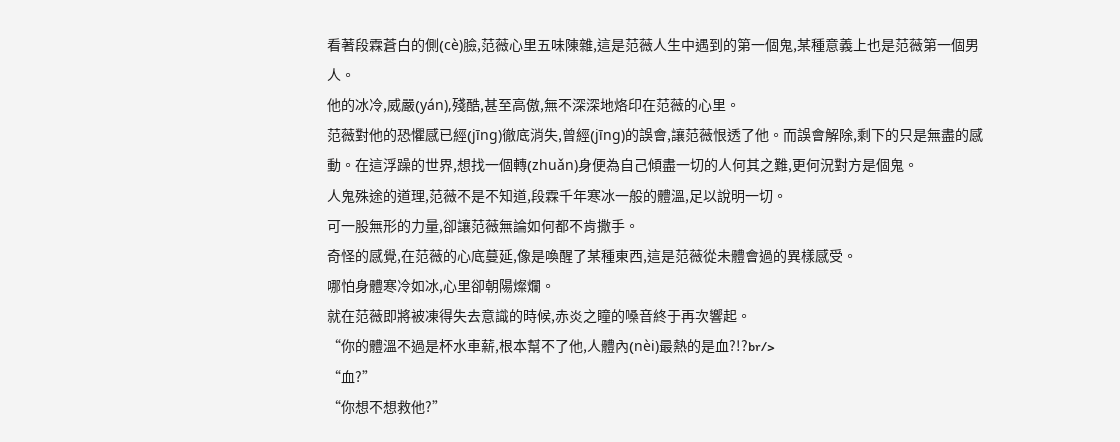看著段霖蒼白的側(cè)臉,范薇心里五味陳雜,這是范薇人生中遇到的第一個鬼,某種意義上也是范薇第一個男人。
他的冰冷,威嚴(yán),殘酷,甚至高傲,無不深深地烙印在范薇的心里。
范薇對他的恐懼感已經(jīng)徹底消失,曾經(jīng)的誤會,讓范薇恨透了他。而誤會解除,剩下的只是無盡的感動。在這浮躁的世界,想找一個轉(zhuǎn)身便為自己傾盡一切的人何其之難,更何況對方是個鬼。
人鬼殊途的道理,范薇不是不知道,段霖千年寒冰一般的體溫,足以說明一切。
可一股無形的力量,卻讓范薇無論如何都不肯撒手。
奇怪的感覺,在范薇的心底蔓延,像是喚醒了某種東西,這是范薇從未體會過的異樣感受。
哪怕身體寒冷如冰,心里卻朝陽燦爛。
就在范薇即將被凍得失去意識的時候,赤炎之瞳的嗓音終于再次響起。
“你的體溫不過是杯水車薪,根本幫不了他,人體內(nèi)最熱的是血?!?br/>
“血?”
“你想不想救他?”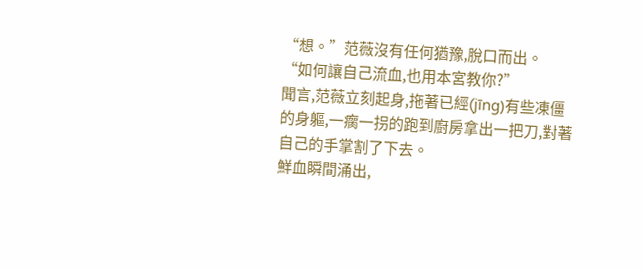“想。”范薇沒有任何猶豫,脫口而出。
“如何讓自己流血,也用本宮教你?”
聞言,范薇立刻起身,拖著已經(jīng)有些凍僵的身軀,一瘸一拐的跑到廚房拿出一把刀,對著自己的手掌割了下去。
鮮血瞬間涌出,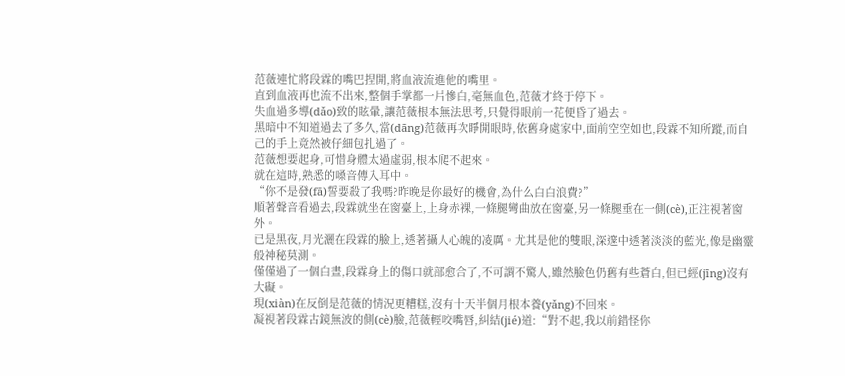范薇連忙將段霖的嘴巴捏開,將血液流進他的嘴里。
直到血液再也流不出來,整個手掌都一片慘白,毫無血色,范薇才終于停下。
失血過多導(dǎo)致的眩暈,讓范薇根本無法思考,只覺得眼前一花便昏了過去。
黑暗中不知道過去了多久,當(dāng)范薇再次睜開眼時,依舊身處家中,面前空空如也,段霖不知所蹤,而自己的手上竟然被仔細包扎過了。
范薇想要起身,可惜身體太過虛弱,根本爬不起來。
就在這時,熟悉的嗓音傳入耳中。
“你不是發(fā)誓要殺了我嗎?昨晚是你最好的機會,為什么白白浪費?”
順著聲音看過去,段霖就坐在窗臺上,上身赤裸,一條腿彎曲放在窗臺,另一條腿垂在一側(cè),正注視著窗外。
已是黑夜,月光灑在段霖的臉上,透著攝人心魄的凌厲。尤其是他的雙眼,深邃中透著淡淡的藍光,像是幽靈般神秘莫測。
僅僅過了一個白晝,段霖身上的傷口就部愈合了,不可謂不驚人,雖然臉色仍舊有些蒼白,但已經(jīng)沒有大礙。
現(xiàn)在反倒是范薇的情況更糟糕,沒有十天半個月根本養(yǎng)不回來。
凝視著段霖古鏡無波的側(cè)臉,范薇輕咬嘴唇,糾結(jié)道:“對不起,我以前錯怪你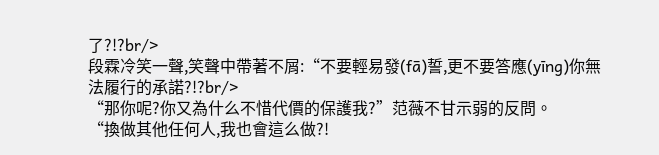了?!?br/>
段霖冷笑一聲,笑聲中帶著不屑:“不要輕易發(fā)誓,更不要答應(yīng)你無法履行的承諾?!?br/>
“那你呢?你又為什么不惜代價的保護我?”范薇不甘示弱的反問。
“換做其他任何人,我也會這么做?!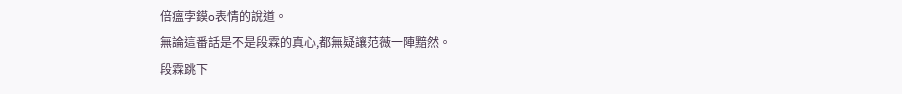倍瘟孛鏌o表情的說道。
無論這番話是不是段霖的真心,都無疑讓范薇一陣黯然。
段霖跳下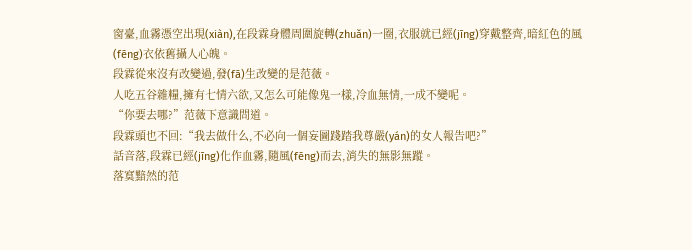窗臺,血霧憑空出現(xiàn),在段霖身體周圍旋轉(zhuǎn)一圈,衣服就已經(jīng)穿戴整齊,暗紅色的風(fēng)衣依舊攝人心魄。
段霖從來沒有改變過,發(fā)生改變的是范薇。
人吃五谷雜糧,擁有七情六欲,又怎么可能像鬼一樣,冷血無情,一成不變呢。
“你要去哪?”范薇下意識問道。
段霖頭也不回:“我去做什么,不必向一個妄圖踐踏我尊嚴(yán)的女人報告吧?”
話音落,段霖已經(jīng)化作血霧,隨風(fēng)而去,消失的無影無蹤。
落寞黯然的范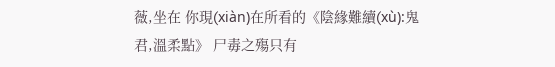薇,坐在 你現(xiàn)在所看的《陰緣難續(xù):鬼君,溫柔點》 尸毒之殤只有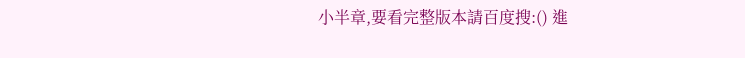小半章,要看完整版本請百度搜:() 進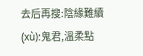去后再搜:陰緣難續(xù):鬼君,溫柔點